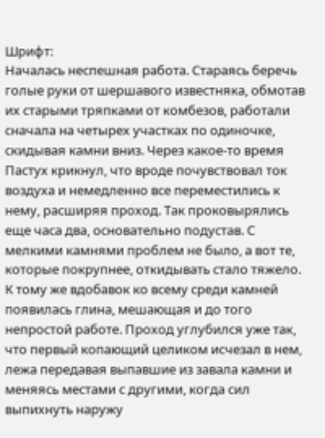Шрифт:
Началась неспешная работа. Стараясь беречь голые руки от шершавого известняка, обмотав их старыми тряпками от комбезов, работали сначала на четырех участках по одиночке, скидывая камни вниз. Через какое-то время Пастух крикнул, что вроде почувствовал ток воздуха и немедленно все переместились к нему, расширяя проход. Так проковырялись еще часа два, основательно подустав. С мелкими камнями проблем не было, а вот те, которые покрупнее, откидывать стало тяжело. К тому же вдобавок ко всему среди камней появилась глина, мешающая и до того непростой работе. Проход углубился уже так, что первый копающий целиком исчезал в нем, лежа передавая выпавшие из завала камни и меняясь местами с другими, когда сил выпихнуть наружу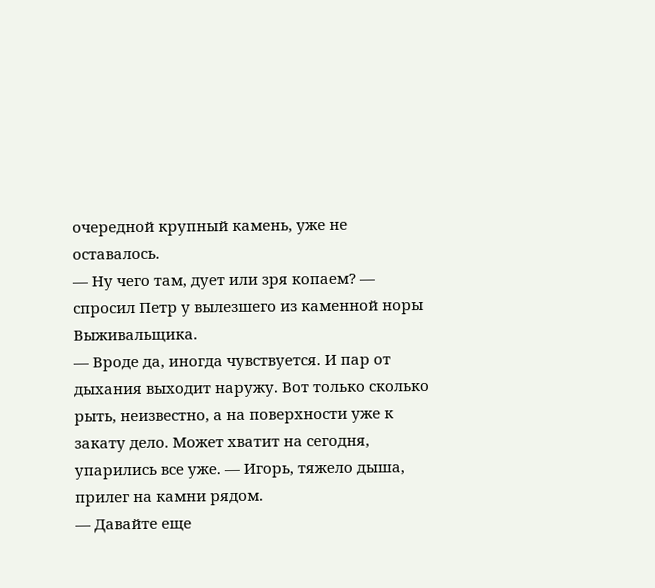очередной крупный камень, уже не оставалось.
— Ну чего там, дует или зря копаем? — спросил Петр у вылезшего из каменной норы Выживальщика.
— Вроде да, иногда чувствуется. И пар от дыхания выходит наружу. Вот только сколько рыть, неизвестно, а на поверхности уже к закату дело. Может хватит на сегодня, упарились все уже. — Игорь, тяжело дыша, прилег на камни рядом.
— Давайте еще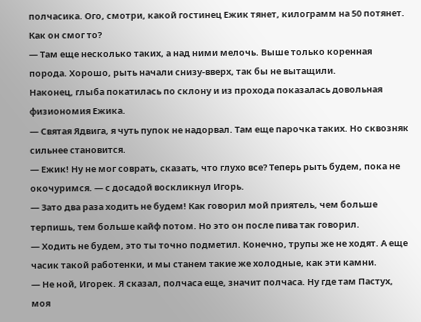полчасика. Ого, смотри, какой гостинец Ежик тянет, килограмм на 50 потянет. Как он смог то?
— Там еще несколько таких, а над ними мелочь. Выше только коренная порода. Хорошо, рыть начали снизу-вверх, так бы не вытащили.
Наконец, глыба покатилась по склону и из прохода показалась довольная физиономия Ежика.
— Святая Ядвига, я чуть пупок не надорвал. Там еще парочка таких. Но сквозняк сильнее становится.
— Ежик! Ну не мог соврать, сказать, что глухо все? Теперь рыть будем, пока не окочуримся. — с досадой воскликнул Игорь.
— Зато два раза ходить не будем! Как говорил мой приятель, чем больше терпишь, тем больше кайф потом. Но это он после пива так говорил.
— Ходить не будем, это ты точно подметил. Конечно, трупы же не ходят. А еще часик такой работенки, и мы станем такие же холодные, как эти камни.
— Не ной, Игорек. Я сказал, полчаса еще, значит полчаса. Ну где там Пастух, моя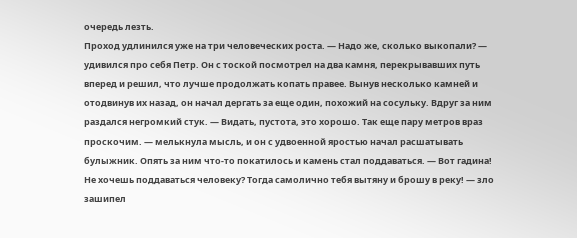очередь лезть.
Проход удлинился уже на три человеческих роста. — Надо же, сколько выкопали? — удивился про себя Петр. Он с тоской посмотрел на два камня, перекрывавших путь вперед и решил, что лучше продолжать копать правее. Вынув несколько камней и отодвинув их назад, он начал дергать за еще один, похожий на сосульку. Вдруг за ним раздался негромкий стук. — Видать, пустота, это хорошо. Так еще пару метров враз проскочим. — мелькнула мысль, и он с удвоенной яростью начал расшатывать булыжник. Опять за ним что-то покатилось и камень стал поддаваться. — Вот гадина! Не хочешь поддаваться человеку? Тогда самолично тебя вытяну и брошу в реку! — зло зашипел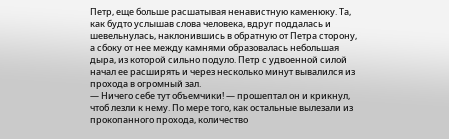Петр, еще больше расшатывая ненавистную каменюку. Та, как будто услышав слова человека, вдруг поддалась и шевельнулась, наклонившись в обратную от Петра сторону, а сбоку от нее между камнями образовалась небольшая дыра, из которой сильно подуло. Петр с удвоенной силой начал ее расширять и через несколько минут вывалился из прохода в огромный зал.
— Ничего себе тут объемчики! — прошептал он и крикнул, чтоб лезли к нему. По мере того, как остальные вылезали из прокопанного прохода, количество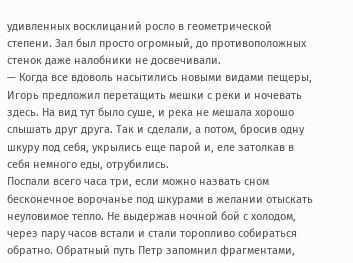удивленных восклицаний росло в геометрической степени. Зал был просто огромный, до противоположных стенок даже налобники не досвечивали.
— Когда все вдоволь насытились новыми видами пещеры, Игорь предложил перетащить мешки с реки и ночевать здесь. На вид тут было суше, и река не мешала хорошо слышать друг друга. Так и сделали, а потом, бросив одну шкуру под себя, укрылись еще парой и, еле затолкав в себя немного еды, отрубились.
Поспали всего часа три, если можно назвать сном бесконечное ворочанье под шкурами в желании отыскать неуловимое тепло. Не выдержав ночной бой с холодом, через пару часов встали и стали торопливо собираться обратно. Обратный путь Петр запомнил фрагментами,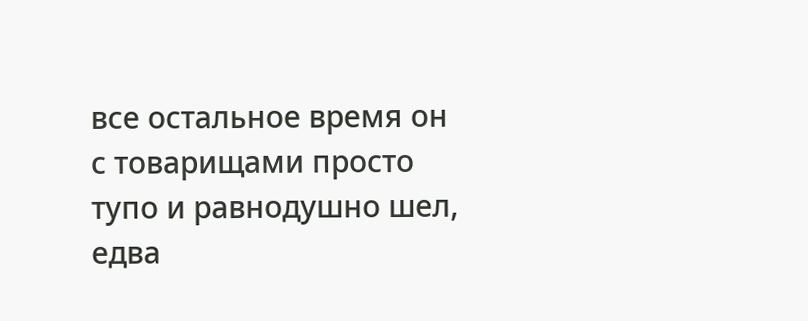все остальное время он с товарищами просто тупо и равнодушно шел, едва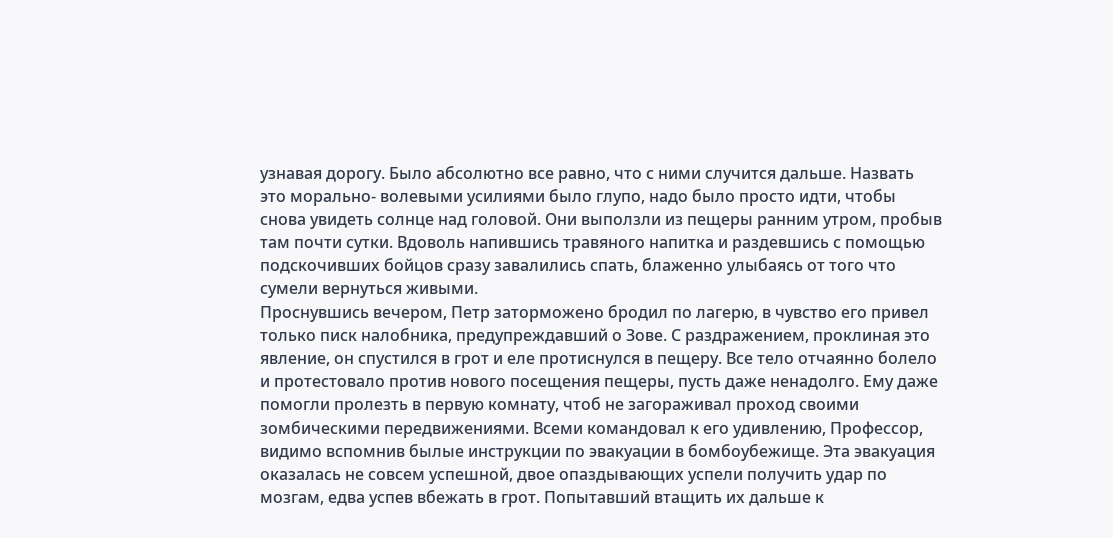узнавая дорогу. Было абсолютно все равно, что с ними случится дальше. Назвать это морально- волевыми усилиями было глупо, надо было просто идти, чтобы снова увидеть солнце над головой. Они выползли из пещеры ранним утром, пробыв там почти сутки. Вдоволь напившись травяного напитка и раздевшись с помощью подскочивших бойцов сразу завалились спать, блаженно улыбаясь от того что сумели вернуться живыми.
Проснувшись вечером, Петр заторможено бродил по лагерю, в чувство его привел только писк налобника, предупреждавший о Зове. С раздражением, проклиная это явление, он спустился в грот и еле протиснулся в пещеру. Все тело отчаянно болело и протестовало против нового посещения пещеры, пусть даже ненадолго. Ему даже помогли пролезть в первую комнату, чтоб не загораживал проход своими зомбическими передвижениями. Всеми командовал к его удивлению, Профессор, видимо вспомнив былые инструкции по эвакуации в бомбоубежище. Эта эвакуация оказалась не совсем успешной, двое опаздывающих успели получить удар по мозгам, едва успев вбежать в грот. Попытавший втащить их дальше к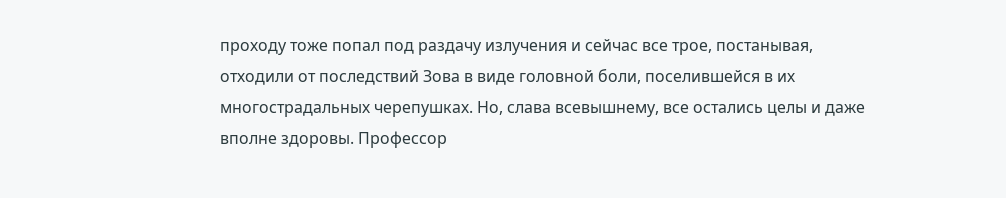проходу тоже попал под раздачу излучения и сейчас все трое, постанывая, отходили от последствий Зова в виде головной боли, поселившейся в их многострадальных черепушках. Но, слава всевышнему, все остались целы и даже вполне здоровы. Профессор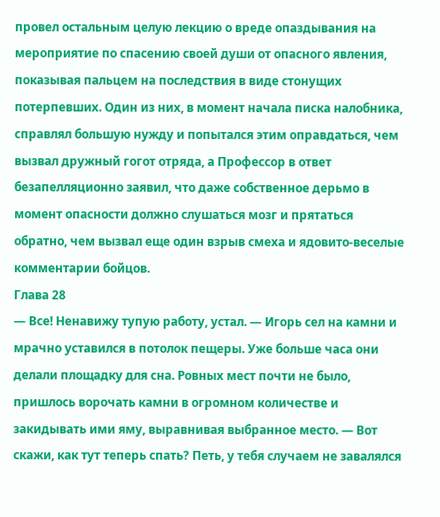провел остальным целую лекцию о вреде опаздывания на мероприятие по спасению своей души от опасного явления, показывая пальцем на последствия в виде стонущих потерпевших. Один из них, в момент начала писка налобника, справлял большую нужду и попытался этим оправдаться, чем вызвал дружный гогот отряда, а Профессор в ответ безапелляционно заявил, что даже собственное дерьмо в момент опасности должно слушаться мозг и прятаться обратно, чем вызвал еще один взрыв смеха и ядовито-веселые комментарии бойцов.
Глава 28
— Все! Ненавижу тупую работу, устал. — Игорь сел на камни и мрачно уставился в потолок пещеры. Уже больше часа они делали площадку для сна. Ровных мест почти не было, пришлось ворочать камни в огромном количестве и закидывать ими яму, выравнивая выбранное место. — Вот скажи, как тут теперь спать? Петь, у тебя случаем не завалялся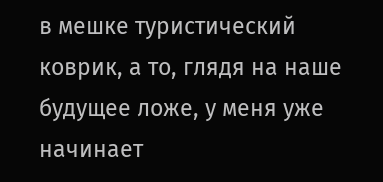в мешке туристический коврик, а то, глядя на наше будущее ложе, у меня уже начинает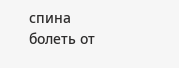спина болеть от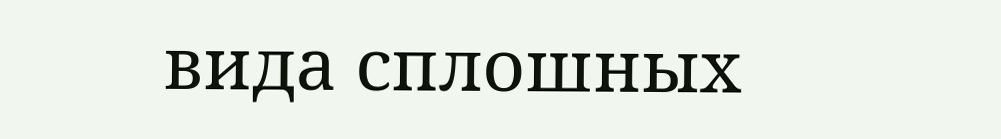вида сплошных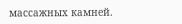массажных камней.